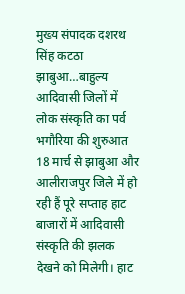मुख्य संपादक दशरथ सिंह कटठा
झाबुआ…बाहुल्य आदिवासी जिलों में लोक संस्कृति का पर्व भगौरिया की शुरुआत 18 मार्च से झाबुआ और आलीराजपुर जिले में हो रही हैं पूरे सप्ताह हाट बाजारों में आदिवासी संस्कृति की झलक देखने को मिलेगी। हाट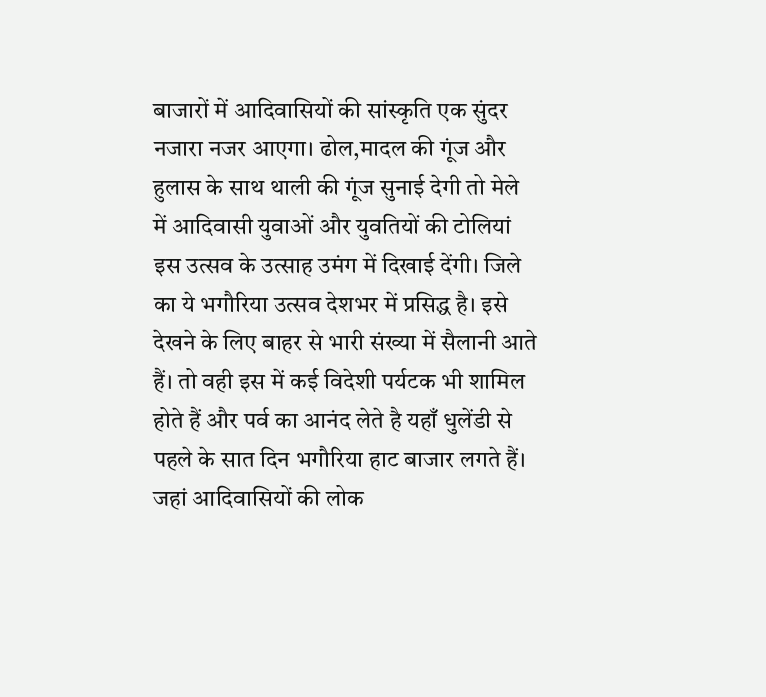बाजारों में आदिवासियों की सांस्कृति एक सुंदर नजारा नजर आएगा। ढोल,मादल की गूंज और हुलास के साथ थाली की गूंज सुनाई देगी तो मेले में आदिवासी युवाओं और युवतियों की टोलियां इस उत्सव के उत्साह उमंग में दिखाई देंगी। जिले का ये भगौरिया उत्सव देशभर में प्रसिद्ध है। इसे देखने के लिए बाहर से भारी संख्या में सैलानी आते हैं। तो वही इस में कई विदेशी पर्यटक भी शामिल होते हैं और पर्व का आनंद लेते है यहाँ धुलेंडी से पहले के सात दिन भगौरिया हाट बाजार लगते हैं। जहां आदिवासियों की लोक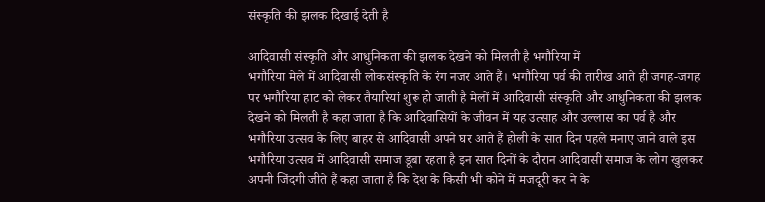संस्कृति की झलक दिखाई देती है

आदिवासी संस्कृति और आधुनिकता की झलक देखने को मिलती है भगौरिया में
भगौरिया मेले में आदिवासी लोकसंस्कृति के रंग नजर आते हैं। भगौरिया पर्व की तारीख आते ही जगह-जगह पर भगौरिया हाट को लेकर तैयारियां शुरू हो जाती है मेलों में आदिवासी संस्कृति और आधुनिकता की झलक देखने को मिलती है कहा जाता है कि आदिवासियों के जीवन में यह उत्साह और उल्लास का पर्व है और भगौरिया उत्सव के लिए बाहर से आदिवासी अपने घर आते हैं होली के सात दिन पहले मनाए जाने वाले इस भगौरिया उत्सव में आदिवासी समाज डूबा रहता है इन सात दिनों के दौरान आदिवासी समाज के लोग खुलकर अपनी जिंदगी जीते हैं कहा जाता है कि देश के किसी भी कोने में मजदूरी कर ने के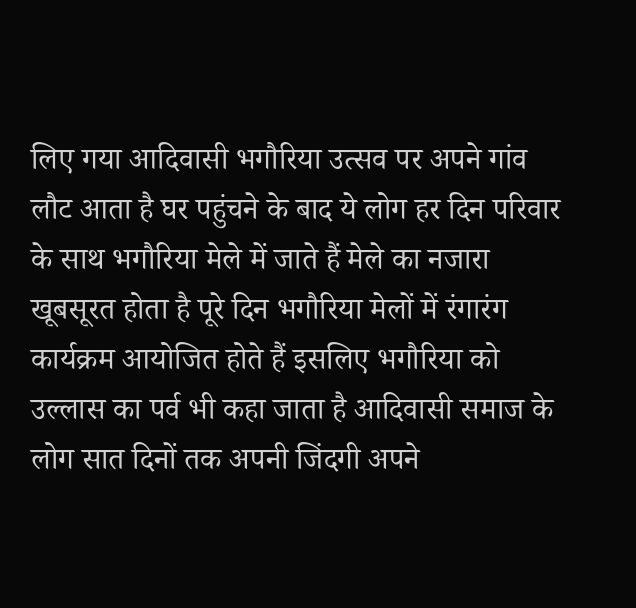लिए गया आदिवासी भगौरिया उत्सव पर अपने गांव लौट आता है घर पहुंचने के बाद ये लोग हर दिन परिवार के साथ भगौरिया मेले में जाते हैं मेले का नजारा खूबसूरत होता है पूरे दिन भगौरिया मेलों में रंगारंग कार्यक्रम आयोजित होते हैं इसलिए भगौरिया को उल्लास का पर्व भी कहा जाता है आदिवासी समाज के लोग सात दिनों तक अपनी जिंदगी अपने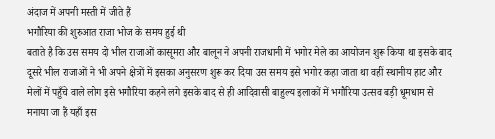अंदाज में अपनी मस्ती में जीते हैं
भगौरिया की शुरुआत राजा भोज के समय हुई थी
बताते है कि उस समय दो भील राजाओं कासूमरा और बालून ने अपनी राजधानी में भगोर मेले का आयोजन शुरू किया था इसके बाद दूसरे भील राजाओं ने भी अपने क्षेत्रों में इसका अनुसरण शुरू कर दिया उस समय इसे भगोर कहा जाता था वहीं स्थानीय हाट और मेलों में पहुँचे वाले लोग इसे भगौरिया कहने लगे इसके बाद से ही आदिवासी बाहुल्य इलाकों में भगौरिया उत्सव बड़ी धूमधाम से मनाया जा हैं यहाँ इस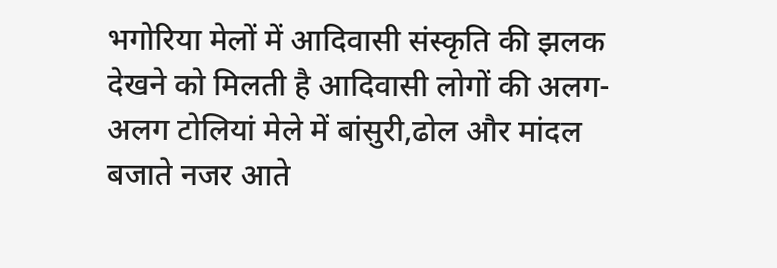भगोरिया मेलों में आदिवासी संस्कृति की झलक देखने को मिलती है आदिवासी लोगों की अलग-अलग टोलियां मेले में बांसुरी,ढोल और मांदल बजाते नजर आते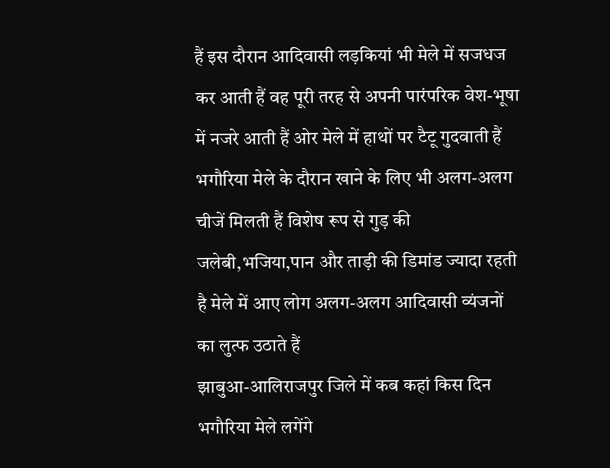हैं इस दौरान आदिवासी लड़कियां भी मेले में सजधज कर आती हैं वह पूरी तरह से अपनी पारंपरिक वेश-भूषा में नजरे आती हैं ओर मेले में हाथों पर टैटू गुदवाती हैं भगौरिया मेले के दौरान खाने के लिए भी अलग-अलग चीजें मिलती हैं विशेष रूप से गुड़ की जलेबी,भजिया,पान और ताड़ी की डिमांड ज्यादा रहती है मेले में आए लोग अलग-अलग आदिवासी व्यंजनों का लुत्फ उठाते हैं
झाबुआ-आलिराजपुर जिले में कब कहां किस दिन भगौरिया मेले लगेंगे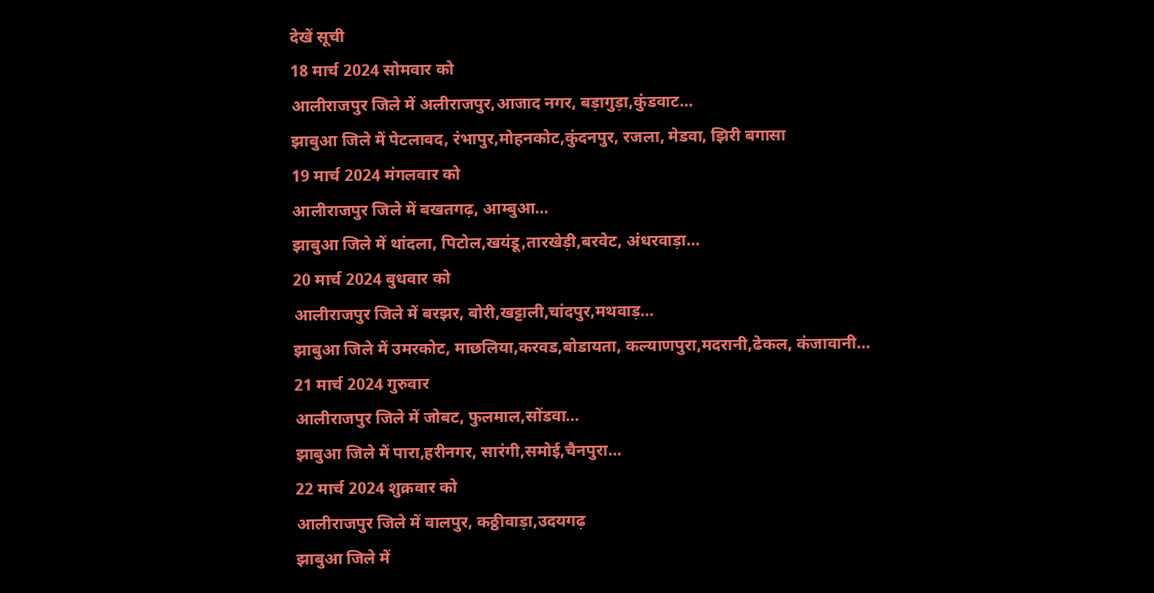देखें सूची
18 मार्च 2024 सोमवार को
आलीराजपुर जिले में अलीराजपुर,आजाद नगर, बड़ागुड़ा,कुंडवाट…
झाबुआ जिले में पेटलावद, रंभापुर,मोहनकोट,कुंदनपुर, रजला, मेडवा, झिरी बगासा
19 मार्च 2024 मंगलवार को
आलीराजपुर जिले में बखतगढ़, आम्बुआ…
झाबुआ जिले में थांदला, पिटोल,खयंडू,तारखेड़ी,बरवेट, अंधरवाड़ा…
20 मार्च 2024 बुधवार को
आलीराजपुर जिले में बरझर, बोरी,खट्टाली,चांदपुर,मथवाड़…
झाबुआ जिले में उमरकोट, माछलिया,करवड,बोडायता, कल्याणपुरा,मदरानी,ढेकल, कंजावानी…
21 मार्च 2024 गुरुवार
आलीराजपुर जिले में जोबट, फुलमाल,सोंडवा…
झाबुआ जिले में पारा,हरीनगर, सारंगी,समोई,चैनपुरा…
22 मार्च 2024 शुक्रवार को
आलीराजपुर जिले में वालपुर, कठ्ठीवाड़ा,उदयगढ़
झाबुआ जिले में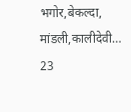भगोर,बेकल्दा, मांडली,कालीदेवी…
23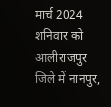मार्च 2024 शनिवार को
आलीराजपुर जिले में नानपुर,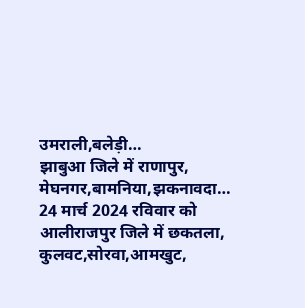उमराली,बलेड़ी…
झाबुआ जिले में राणापुर, मेघनगर,बामनिया,झकनावदा…
24 मार्च 2024 रविवार को
आलीराजपुर जिले में छकतला, कुलवट,सोरवा,आमखुट,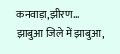कनवाड़ा,झीरण…
झाबुआ जिले में झाबुआ,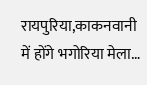रायपुरिया,काकनवानी में होंगे भगोरिया मेला…